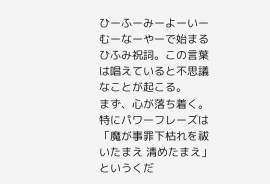ひーふーみーよーいーむーなーやーで始まるひふみ祝詞。この言葉は唱えていると不思議なことが起こる。
まず、心が落ち着く。特にパワーフレーズは「魔が事罪下枯れを祓いたまえ 清めたまえ」というくだ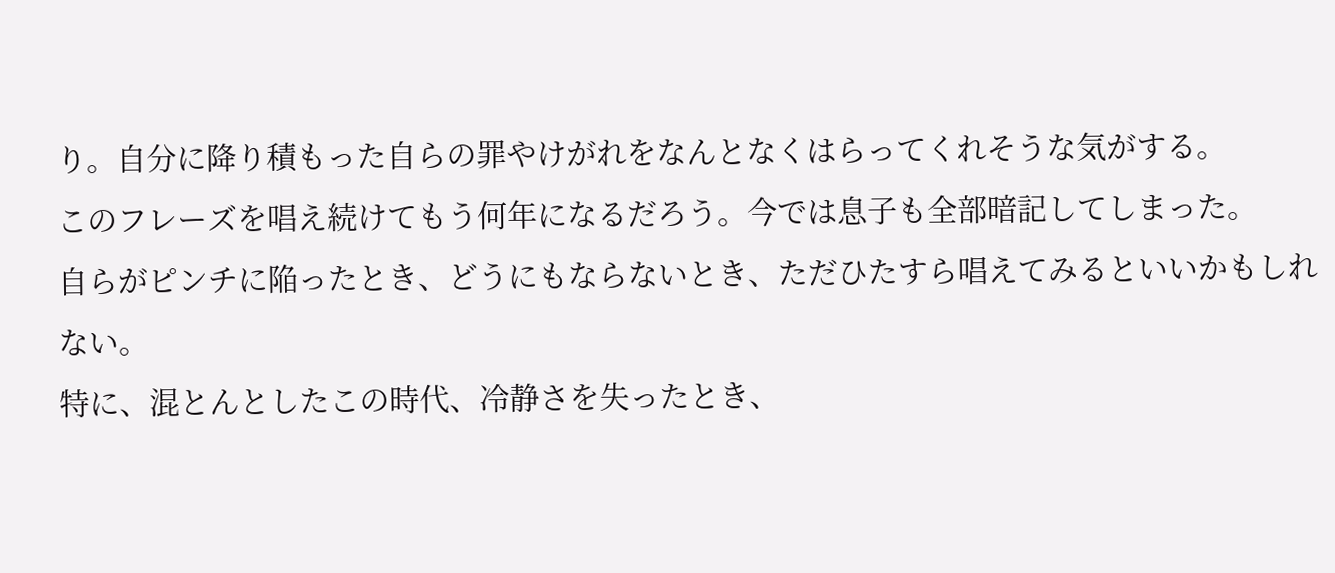り。自分に降り積もった自らの罪やけがれをなんとなくはらってくれそうな気がする。
このフレーズを唱え続けてもう何年になるだろう。今では息子も全部暗記してしまった。
自らがピンチに陥ったとき、どうにもならないとき、ただひたすら唱えてみるといいかもしれない。
特に、混とんとしたこの時代、冷静さを失ったとき、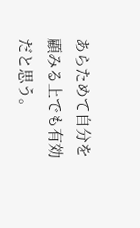あらためて自分を顧みる上でも有効だと思う。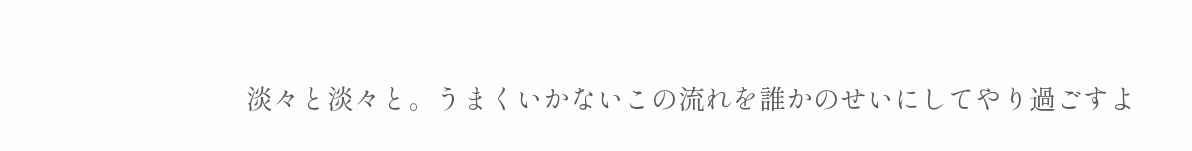淡々と淡々と。うまくいかないこの流れを誰かのせいにしてやり過ごすよ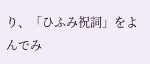り、「ひふみ祝詞」をよんでみ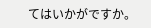てはいかがですか。